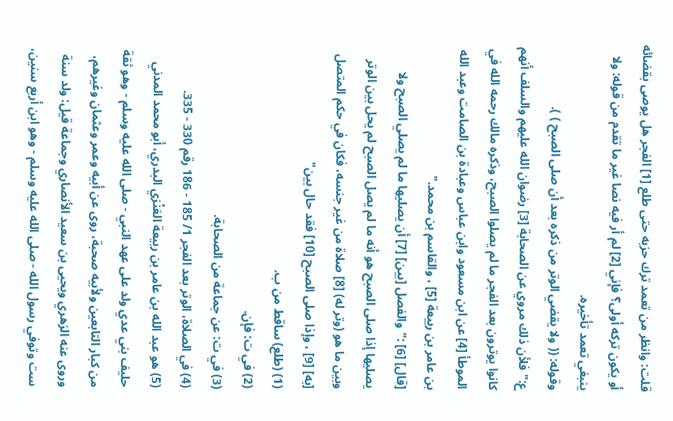قلت: وانظر من تعمد ترك حزبه حتى طلع [1] الفجر هل يوصى بقضائه أو يكون تركه أولى؟ فإني [2] لم أر فيه نصا غير ما تقدم من قوله: ولا ينبغي تعمد تأخيره.
وقوله: (( ولا يقضي الوتر من ذكره بعد أن صلى الصبح ) ).
ع:"فلأن ذلك مروي عن الصحابة [3] رضوان الله عليهم والسلف أنهم كانوا يوترون بعد الفجر ما لم يصلوا الصبح، وذكره مالك رحمه الله في الموطأ [4] عن ابن مسعود وابن عباس وعبادة بن الصامت وعبد الله بن عامر بن ربيعة [5] ، والقاسم بن محمد."
[قال] [6] :"والفصل [بين] [7] أن يصليها ما لم يصلي الصبح ولا يصليها إذا صلى الصبح هو أنه ما لم يصل الصبح لم يحل بين الوتر وبين ما هو (وتر له) [8] صلاة من غير جنسه، فكان في حكم المتصل [به] [9] ، وإذا صلى الصبح [10] فقد حال بين"
(1) (طلع) ساقط من ب.
(2) في ت: فإن.
(3) في ت: عن جماعة من الصحابة.
(4) في الصلاة، الوتر بعد الفجر 1/ 185 - 186 رقم 330 - 335.
(5) هو عبد الله بن عامر بن ربيعة العَنْزي البدري، أبو محمد المدني حليف بني عدي ولد على عهد النبي - صلى الله عليه وسلم - وهو ثقة من كبار التابعين ولأبيه صحبة، روى عن أبيه وعمر وعثمان وغيرهم، وروى عنه الزهري ويحيى بن سعيد الأنصاري وجماعة قيل: ولد سنة ست وتوفي رسول الله - صلى الله عليه وسلم - وهو ابن أربع سنين،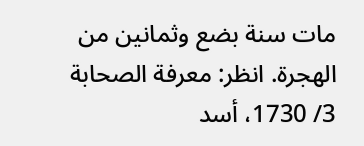مات سنة بضع وثمانين من الهجرة. انظر: معرفة الصحابة 3/ 1730، أسد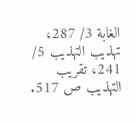الغابة 3/ 287، تهذيب التهذيب 5/ 241، تقريب التهذيب ص 517.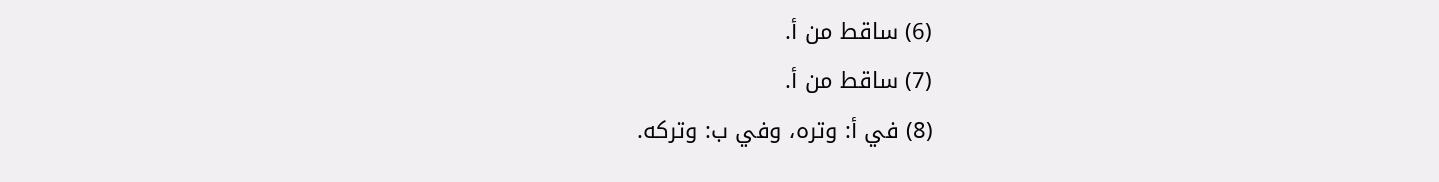(6) ساقط من أ.
(7) ساقط من أ.
(8) في أ: وتره، وفي ب: وتركه.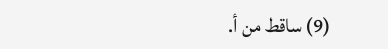(9) ساقط من أ.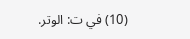(10) في ت: الوتر.